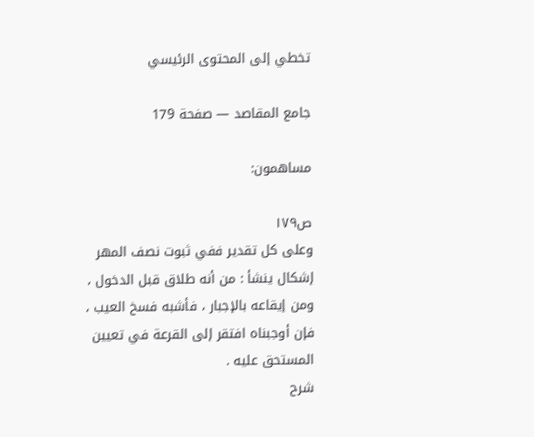تخطي إلى المحتوى الرئيسي

جامع المقاصد — صفحة 179

مساهمون:

ص١٧٩
وعلى كل تقدير ففي ثبوت نصف المهر إشكال ينشأ : من أنه طلاق قبل الدخول ، ومن إيقاعه بالإجبار ، فأشبه فسخ العيب ، فإن أوجبناه افتقر إلى القرعة في تعيين المستحق عليه .
شرح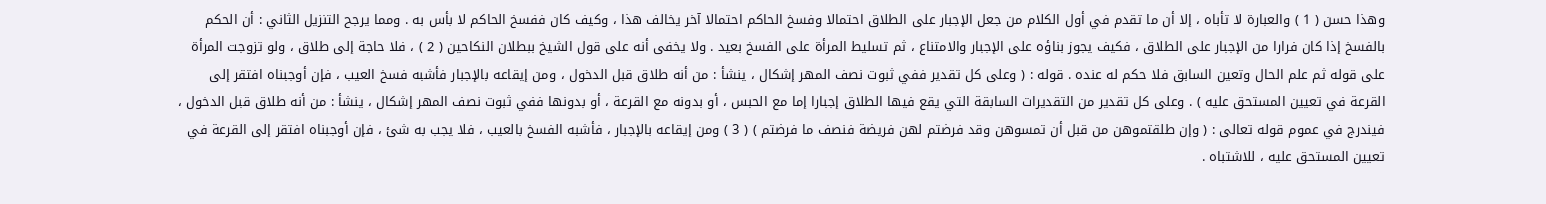وهذا حسن ( 1 ) والعبارة لا تأباه ، إلا أن ما تقدم في أول الكلام من جعل الإجبار على الطلاق احتمالا وفسخ الحاكم احتمالا آخر يخالف هذا ، وكيف كان ففسخ الحاكم لا بأس به . ومما يرجح التنزيل الثاني : أن الحكم بالفسخ إذا كان فرارا من الإجبار على الطلاق ، فكيف يجوز بناؤه على الإجبار والامتناع ، ثم تسليط المرأة على الفسخ بعيد . ولا يخفى أنه على قول الشيخ ببطلان النكاحين ( 2 ) ، فلا حاجة إلى طلاق ، ولو تزوجت المرأة على قوله ثم علم الحال وتعين السابق فلا حكم له عنده . قوله : ( وعلى كل تقدير ففي ثبوت نصف المهر إشكال ، ينشأ : من أنه طلاق قبل الدخول ، ومن إيقاعه بالإجبار فأشبه فسخ العيب ، فإن أوجبناه افتقر إلى القرعة في تعيين المستحق عليه ) . وعلى كل تقدير من التقديرات السابقة التي يقع فيها الطلاق إجبارا إما مع الحبس ، أو بدونه مع القرعة ، أو بدونها ففي ثبوت نصف المهر إشكال ، ينشأ : من أنه طلاق قبل الدخول ، فيندرج في عموم قوله تعالى : ( وإن طلقتموهن من قبل أن تمسوهن وقد فرضتم لهن فريضة فنصف ما فرضتم ) ( 3 ) ومن إيقاعه بالإجبار ، فأشبه الفسخ بالعيب ، فلا يجب به شئ ، فإن أوجبناه افتقر إلى القرعة في تعيين المستحق عليه ، للاشتباه .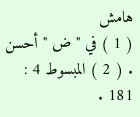هامش
( 1 ) في " ض " أحسن . ( 2 ) المبسوط 4 : 181 .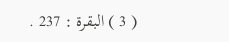( 3 ) البقرة : 237 .